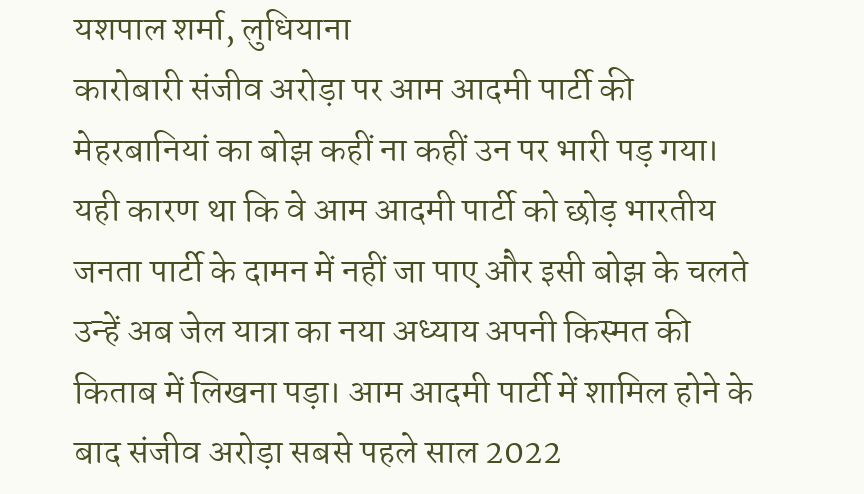यशपाल शर्मा, लुधियाना
कारोबारी संजीव अरोड़ा पर आम आदमी पार्टी की मेहरबानियां का बोझ कहीं ना कहीं उन पर भारी पड़ गया। यही कारण था कि वे आम आदमी पार्टी को छोड़ भारतीय जनता पार्टी के दामन में नहीं जा पाए और इसी बोझ के चलते उन्हें अब जेल यात्रा का नया अध्याय अपनी किस्मत की किताब में लिखना पड़ा। आम आदमी पार्टी में शामिल होने के बाद संजीव अरोड़ा सबसे पहले साल 2022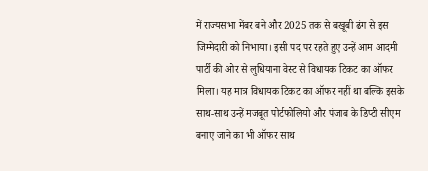में राज्यसभा मेंबर बने और 2025 तक से बखूबी ढंग से इस जिम्मेदारी को निभाया। इसी पद पर रहते हुए उन्हें आम आदमी पार्टी की ओर से लुधियाना वेस्ट से विधायक टिकट का ऑफर मिला। यह मात्र विधायक टिकट का ऑफर नहीं था बल्कि इसके साथ-साथ उन्हें मजबूत पोर्टफोलियो और पंजाब के डिप्टी सीएम बनाए जाने का भी ऑफर साथ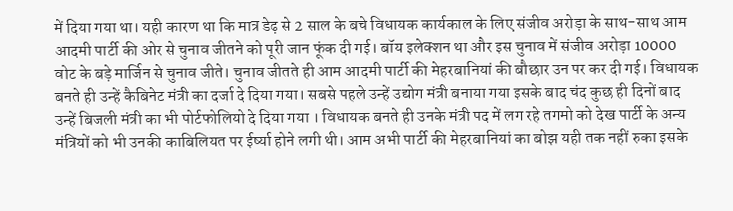में दिया गया था। यही कारण था कि मात्र डेढ़ से 2 साल के बचे विधायक कार्यकाल के लिए संजीव अरोड़ा के साथ-साथ आम आदमी पार्टी की ओर से चुनाव जीतने को पूरी जान फूंक दी गई। बॉय इलेक्शन था और इस चुनाव में संजीव अरोड़ा 10000 वोट के बड़े मार्जिन से चुनाव जीते। चुनाव जीतते ही आम आदमी पार्टी की मेहरबानियां की बौछार उन पर कर दी गई। विधायक बनते ही उन्हें कैबिनेट मंत्री का दर्जा दे दिया गया। सबसे पहले उन्हें उद्योग मंत्री बनाया गया इसके बाद चंद कुछ ही दिनों बाद उन्हें बिजली मंत्री का भी पोर्टफोलियो दे दिया गया । विधायक बनते ही उनके मंत्री पद में लग रहे तगमो को देख पार्टी के अन्य मंत्रियों को भी उनकी काबिलियत पर ईर्ष्या होने लगी थी। आम अभी पार्टी की मेहरबानियां का बोझ यही तक नहीं रुका इसके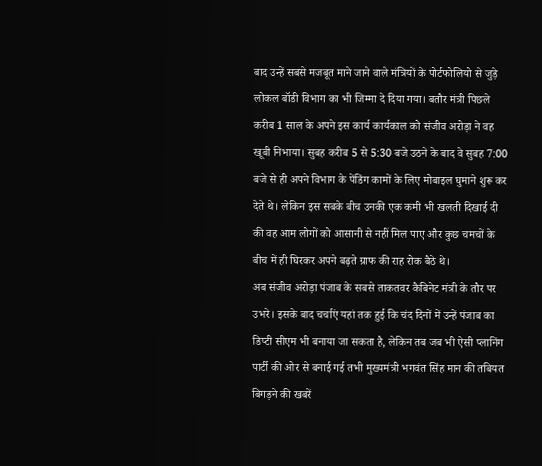बाद उन्हें सबसे मजबूत माने जाने वाले मंत्रियों के पोर्टफोलियो से जुड़े लोकल बॉडी विभाग का भी जिम्मा दे दिया गया। बतौर मंत्री पिछले करीब 1 साल के अपने इस कार्य कार्यकाल को संजीव अरोड़ा ने वह खूबी निभाया। सुबह करीब 5 से 5:30 बजे उठने के बाद वे सुबह 7:00 बजे से ही अपने विभाग के पेंडिंग कामों के लिए मोबाइल घुमाने शुरू कर देते थे। लेकिन इस सबके बीच उनकी एक कमी भी खलती दिखाई दी की वह आम लोगों को आसानी से नहीं मिल पाए और कुछ चमचों के बीच में ही घिरकर अपने बढ़ते ग्राफ की राह रोक बैठे थे।
अब संजीव अरोड़ा पंजाब के सबसे ताकतवर कैबिनेट मंत्री के तौर पर उभरे। इसके बाद चर्चाएं यहां तक हुई कि चंद दिनों में उन्हें पंजाब का डिप्टी सीएम भी बनाया जा सकता है, लेकिन तब जब भी ऐसी प्लानिंग पार्टी की ओर से बनाई गई तभी मुख्यमंत्री भगवंत सिंह मान की तबियत बिगड़ने की खबरें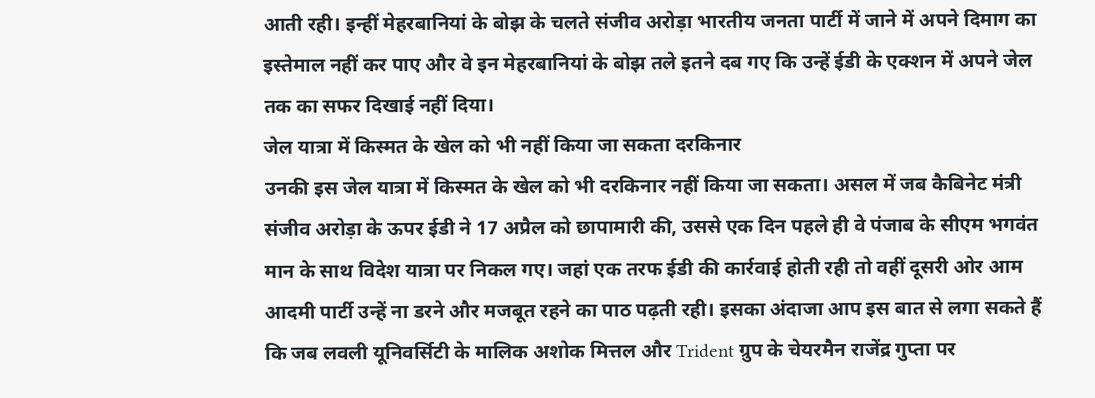आती रही। इन्हीं मेहरबानियां के बोझ के चलते संजीव अरोड़ा भारतीय जनता पार्टी में जाने में अपने दिमाग का इस्तेमाल नहीं कर पाए और वे इन मेहरबानियां के बोझ तले इतने दब गए कि उन्हें ईडी के एक्शन में अपने जेल तक का सफर दिखाई नहीं दिया।
जेल यात्रा में किस्मत के खेल को भी नहीं किया जा सकता दरकिनार
उनकी इस जेल यात्रा में किस्मत के खेल को भी दरकिनार नहीं किया जा सकता। असल में जब कैबिनेट मंत्री संजीव अरोड़ा के ऊपर ईडी ने 17 अप्रैल को छापामारी की, उससे एक दिन पहले ही वे पंजाब के सीएम भगवंत मान के साथ विदेश यात्रा पर निकल गए। जहां एक तरफ ईडी की कार्रवाई होती रही तो वहीं दूसरी ओर आम आदमी पार्टी उन्हें ना डरने और मजबूत रहने का पाठ पढ़ती रही। इसका अंदाजा आप इस बात से लगा सकते हैं कि जब लवली यूनिवर्सिटी के मालिक अशोक मित्तल और Trident ग्रुप के चेयरमैन राजेंद्र गुप्ता पर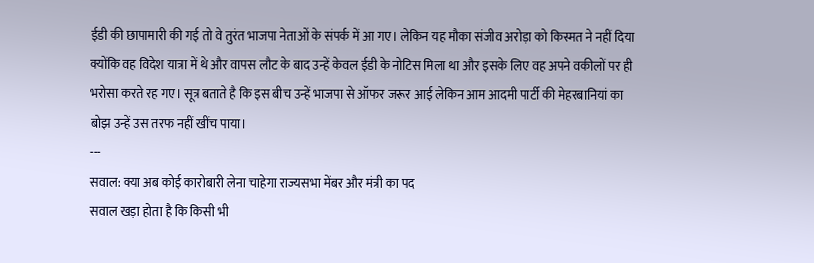ईडी की छापामारी की गई तो वे तुरंत भाजपा नेताओं के संपर्क में आ गए। लेकिन यह मौका संजीव अरोड़ा को किस्मत ने नहीं दिया क्योंकि वह विदेश यात्रा में थे और वापस लौट के बाद उन्हें केवल ईडी के नोटिस मिला था और इसके लिए वह अपने वकीलों पर ही भरोसा करते रह गए। सूत्र बताते है कि इस बीच उन्हें भाजपा से ऑफर जरूर आई लेकिन आम आदमी पार्टी की मेहरबानियां का बोझ उन्हें उस तरफ नहीं खींच पाया।
---
सवाल: क्या अब कोई कारोबारी लेना चाहेगा राज्यसभा मेंबर और मंत्री का पद
सवाल खड़ा होता है कि किसी भी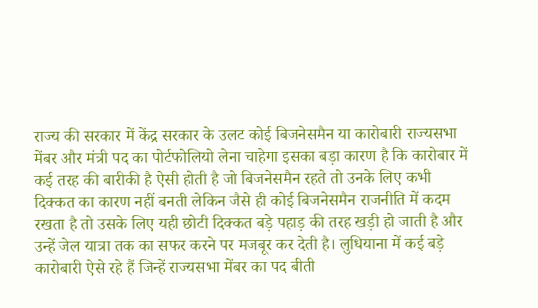राज्य की सरकार में केंद्र सरकार के उलट कोई बिजनेसमैन या कारोबारी राज्यसभा मेंबर और मंत्री पद का पोर्टफोलियो लेना चाहेगा इसका बड़ा कारण है कि कारोबार में कई तरह की बारीकी है ऐसी होती है जो बिजनेसमैन रहते तो उनके लिए कभी दिक्कत का कारण नहीं बनती लेकिन जैसे ही कोई बिजनेसमैन राजनीति में कदम रखता है तो उसके लिए यही छोटी दिक्कत बड़े पहाड़ की तरह खड़ी हो जाती है और उन्हें जेल यात्रा तक का सफर करने पर मजबूर कर देती है। लुधियाना में कई बड़े कारोबारी ऐसे रहे हैं जिन्हें राज्यसभा मेंबर का पद बीती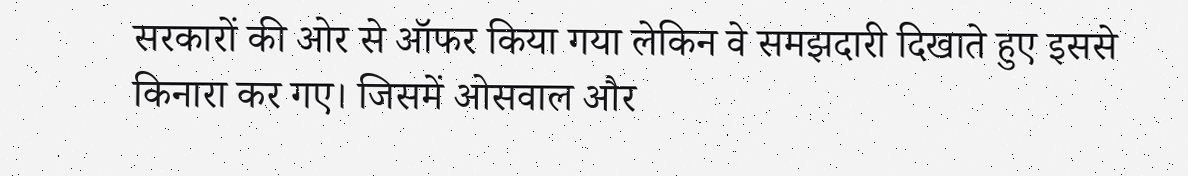सरकारों की ओर से ऑफर किया गया लेकिन वे समझदारी दिखाते हुए इससे किनारा कर गए। जिसमें ओसवाल और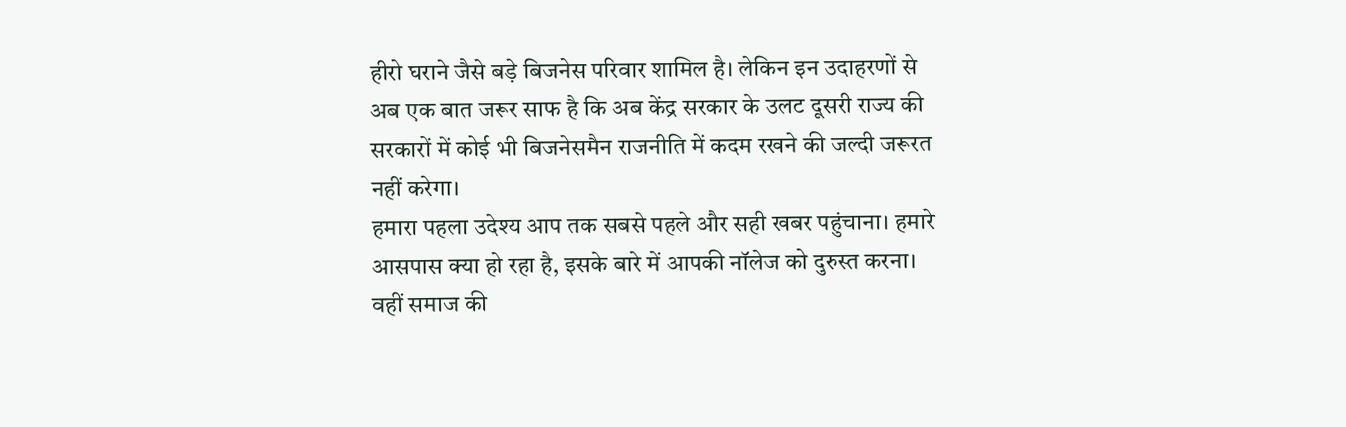हीरो घराने जैसे बड़े बिजनेस परिवार शामिल है। लेकिन इन उदाहरणों से अब एक बात जरूर साफ है कि अब केंद्र सरकार के उलट दूसरी राज्य की सरकारों में कोई भी बिजनेसमैन राजनीति में कदम रखने की जल्दी जरूरत नहीं करेगा।
हमारा पहला उदेश्य आप तक सबसे पहले और सही खबर पहुंचाना। हमारे आसपास क्या हो रहा है, इसके बारे में आपकी नॉलेज को दुरुस्त करना। वहीं समाज की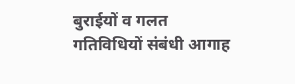बुराईयों व गलत गतिविधियों संबंधी आगाह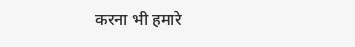करना भी हमारे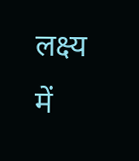लक्ष्य में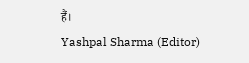हैं।
Yashpal Sharma (Editor)